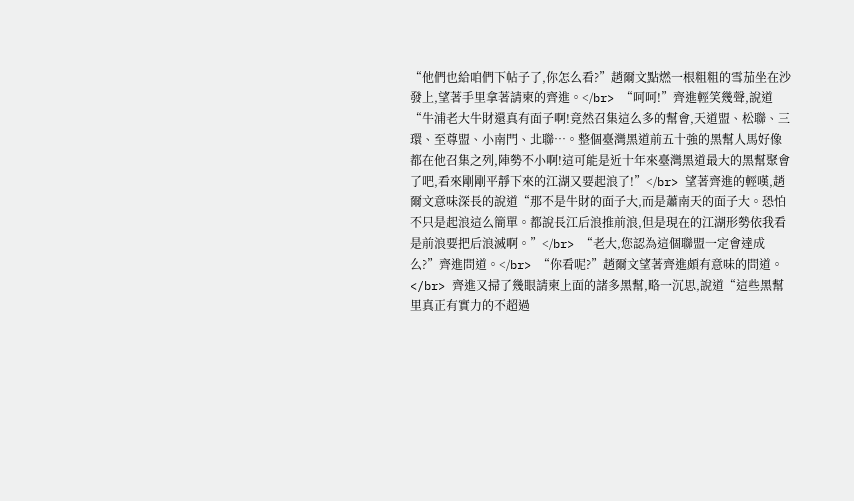“他們也給咱們下帖子了,你怎么看?”趙爾文點燃一根粗粗的雪茄坐在沙發上,望著手里拿著請柬的齊進。</br> “呵呵!”齊進輕笑幾聲,說道“牛浦老大牛財還真有面子啊!竟然召集這么多的幫會,天道盟、松聯、三環、至尊盟、小南門、北聯…。整個臺灣黑道前五十強的黑幫人馬好像都在他召集之列,陣勢不小啊!這可能是近十年來臺灣黑道最大的黑幫聚會了吧,看來剛剛平靜下來的江湖又要起浪了!”</br> 望著齊進的輕嘆,趙爾文意味深長的說道“那不是牛財的面子大,而是蕭南天的面子大。恐怕不只是起浪這么簡單。都說長江后浪推前浪,但是現在的江湖形勢依我看是前浪要把后浪滅啊。”</br> “老大,您認為這個聯盟一定會達成么?”齊進問道。</br> “你看呢?”趙爾文望著齊進頗有意味的問道。</br> 齊進又掃了幾眼請柬上面的諸多黑幫,略一沉思,說道“這些黑幫里真正有實力的不超過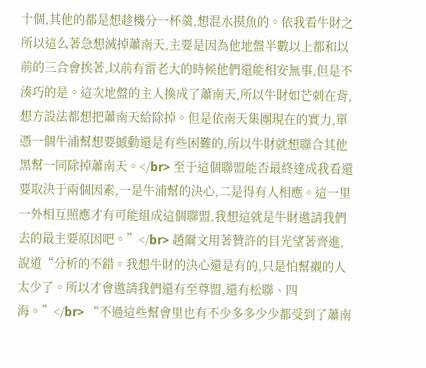十個,其他的都是想趁機分一杯羹,想混水摸魚的。依我看牛財之所以這么著急想滅掉蕭南天,主要是因為他地盤半數以上都和以前的三合會挨著,以前有雷老大的時候他們還能相安無事,但是不湊巧的是。這次地盤的主人換成了蕭南天,所以牛財如芒刺在背,想方設法都想把蕭南天給除掉。但是依南天集團現在的實力,單憑一個牛浦幫想要撼動還是有些困難的,所以牛財就想聯合其他黑幫一同除掉蕭南天。</br> 至于這個聯盟能否最終達成我看還要取決于兩個因素,一是牛浦幫的決心,二是得有人相應。這一里一外相互照應才有可能組成這個聯盟,我想這就是牛財邀請我們去的最主要原因吧。”</br> 趙爾文用著贊許的目光望著齊進,說道“分析的不錯。我想牛財的決心還是有的,只是怕幫襯的人太少了。所以才會邀請我們還有至尊盟,還有松聯、四海。”</br> “不過這些幫會里也有不少多多少少都受到了蕭南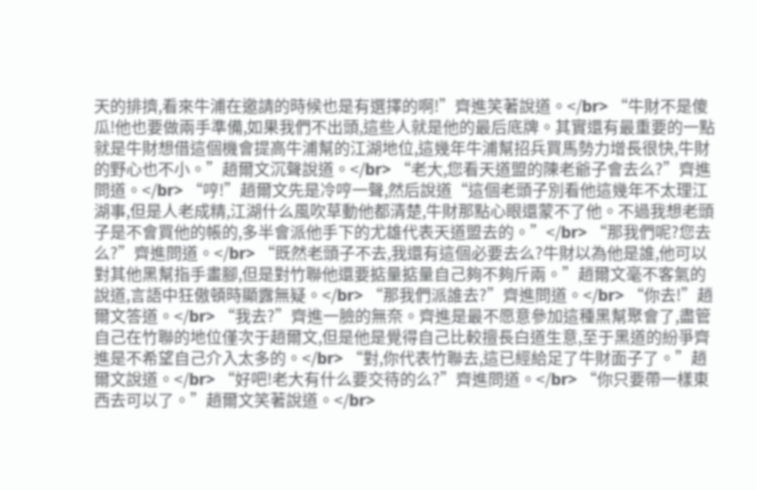天的排擠,看來牛浦在邀請的時候也是有選擇的啊!”齊進笑著說道。</br> “牛財不是傻瓜!他也要做兩手準備,如果我們不出頭,這些人就是他的最后底牌。其實還有最重要的一點就是牛財想借這個機會提高牛浦幫的江湖地位,這幾年牛浦幫招兵買馬勢力增長很快,牛財的野心也不小。”趙爾文沉聲說道。</br> “老大,您看天道盟的陳老爺子會去么?”齊進問道。</br> “哼!”趙爾文先是冷哼一聲,然后說道“這個老頭子別看他這幾年不太理江湖事,但是人老成精,江湖什么風吹草動他都清楚,牛財那點心眼還蒙不了他。不過我想老頭子是不會買他的帳的,多半會派他手下的尤雄代表天道盟去的。”</br> “那我們呢?您去么?”齊進問道。</br> “既然老頭子不去,我還有這個必要去么?牛財以為他是誰,他可以對其他黑幫指手畫腳,但是對竹聯他還要掂量掂量自己夠不夠斤兩。”趙爾文毫不客氣的說道,言語中狂傲頓時顯露無疑。</br> “那我們派誰去?”齊進問道。</br> “你去!”趙爾文答道。</br> “我去?”齊進一臉的無奈。齊進是最不愿意參加這種黑幫聚會了,盡管自己在竹聯的地位僅次于趙爾文,但是他是覺得自己比較擅長白道生意,至于黑道的紛爭齊進是不希望自己介入太多的。</br> “對,你代表竹聯去,這已經給足了牛財面子了。”趙爾文說道。</br> “好吧!老大有什么要交待的么?”齊進問道。</br> “你只要帶一樣東西去可以了。”趙爾文笑著說道。</br>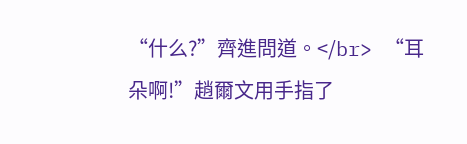“什么?”齊進問道。</br> “耳朵啊!”趙爾文用手指了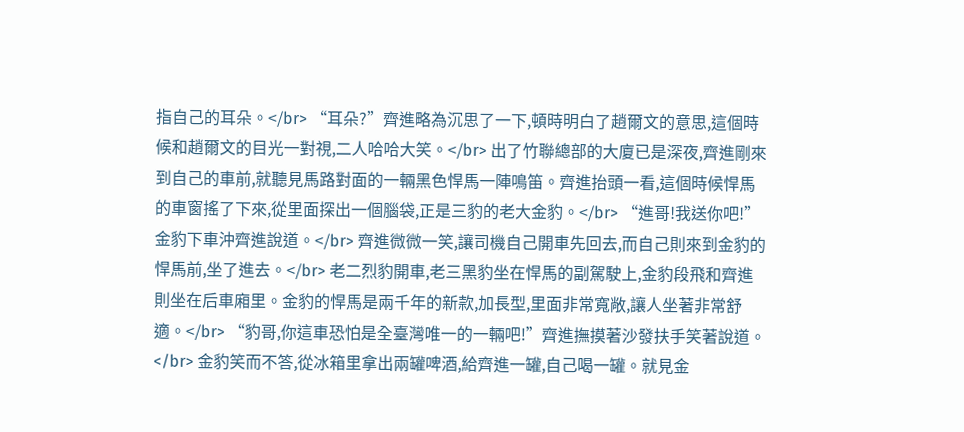指自己的耳朵。</br> “耳朵?”齊進略為沉思了一下,頓時明白了趙爾文的意思,這個時候和趙爾文的目光一對視,二人哈哈大笑。</br> 出了竹聯總部的大廈已是深夜,齊進剛來到自己的車前,就聽見馬路對面的一輛黑色悍馬一陣鳴笛。齊進抬頭一看,這個時候悍馬的車窗搖了下來,從里面探出一個腦袋,正是三豹的老大金豹。</br> “進哥!我送你吧!”金豹下車沖齊進說道。</br> 齊進微微一笑,讓司機自己開車先回去,而自己則來到金豹的悍馬前,坐了進去。</br> 老二烈豹開車,老三黑豹坐在悍馬的副駕駛上,金豹段飛和齊進則坐在后車廂里。金豹的悍馬是兩千年的新款,加長型,里面非常寬敞,讓人坐著非常舒適。</br> “豹哥,你這車恐怕是全臺灣唯一的一輛吧!”齊進撫摸著沙發扶手笑著說道。</br> 金豹笑而不答,從冰箱里拿出兩罐啤酒,給齊進一罐,自己喝一罐。就見金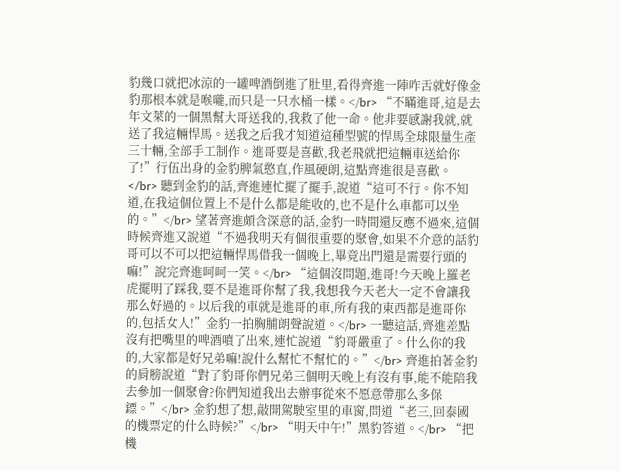豹幾口就把冰涼的一罐啤酒倒進了肚里,看得齊進一陣咋舌就好像金豹那根本就是喉嚨,而只是一只水桶一樣。</br> “不瞞進哥,這是去年文萊的一個黑幫大哥送我的,我救了他一命。他非要感謝我就,就送了我這輛悍馬。送我之后我才知道這種型號的悍馬全球限量生產三十輛,全部手工制作。進哥要是喜歡,我老飛就把這輛車送給你了!”行伍出身的金豹脾氣憨直,作風硬朗,這點齊進很是喜歡。</br> 聽到金豹的話,齊進連忙擺了擺手,說道“這可不行。你不知道,在我這個位置上不是什么都是能收的,也不是什么車都可以坐的。”</br> 望著齊進頗含深意的話,金豹一時間還反應不過來,這個時候齊進又說道“不過我明天有個很重要的聚會,如果不介意的話豹哥可以不可以把這輛悍馬借我一個晚上,畢竟出門還是需要行頭的嘛!”說完齊進呵呵一笑。</br> “這個沒問題,進哥!今天晚上羅老虎擺明了踩我,要不是進哥你幫了我,我想我今天老大一定不會讓我那么好過的。以后我的車就是進哥的車,所有我的東西都是進哥你的,包括女人!”金豹一拍胸脯朗聲說道。</br> 一聽這話,齊進差點沒有把嘴里的啤酒噴了出來,連忙說道“豹哥嚴重了。什么你的我的,大家都是好兄弟嘛!說什么幫忙不幫忙的。”</br> 齊進拍著金豹的肩膀說道“對了豹哥你們兄弟三個明天晚上有沒有事,能不能陪我去參加一個聚會?你們知道我出去辦事從來不愿意帶那么多保鏢。”</br> 金豹想了想,敲開駕駛室里的車窗,問道“老三,回泰國的機票定的什么時候?”</br> “明天中午!”黑豹答道。</br> “把機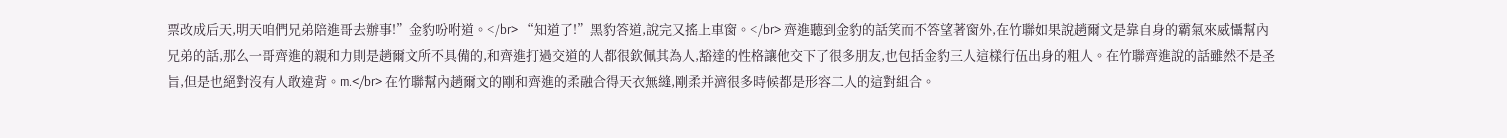票改成后天,明天咱們兄弟陪進哥去辦事!”金豹吩咐道。</br> “知道了!”黑豹答道,說完又搖上車窗。</br> 齊進聽到金豹的話笑而不答望著窗外,在竹聯如果說趙爾文是靠自身的霸氣來威懾幫內兄弟的話,那么一哥齊進的親和力則是趙爾文所不具備的,和齊進打過交道的人都很欽佩其為人,豁達的性格讓他交下了很多朋友,也包括金豹三人這樣行伍出身的粗人。在竹聯齊進說的話雖然不是圣旨,但是也絕對沒有人敢違背。m.</br> 在竹聯幫內趙爾文的剛和齊進的柔融合得天衣無縫,剛柔并濟很多時候都是形容二人的這對組合。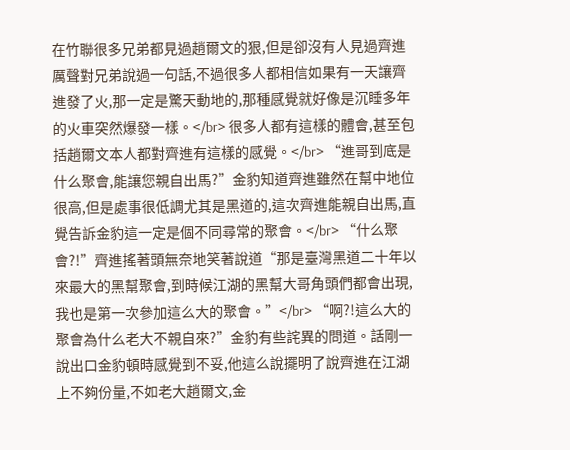在竹聯很多兄弟都見過趙爾文的狠,但是卻沒有人見過齊進厲聲對兄弟說過一句話,不過很多人都相信如果有一天讓齊進發了火,那一定是驚天動地的,那種感覺就好像是沉睡多年的火車突然爆發一樣。</br> 很多人都有這樣的體會,甚至包括趙爾文本人都對齊進有這樣的感覺。</br> “進哥到底是什么聚會,能讓您親自出馬?”金豹知道齊進雖然在幫中地位很高,但是處事很低調尤其是黑道的,這次齊進能親自出馬,直覺告訴金豹這一定是個不同尋常的聚會。</br> “什么聚會?!”齊進搖著頭無奈地笑著說道“那是臺灣黑道二十年以來最大的黑幫聚會,到時候江湖的黑幫大哥角頭們都會出現,我也是第一次參加這么大的聚會。”</br> “啊?!這么大的聚會為什么老大不親自來?”金豹有些詫異的問道。話剛一說出口金豹頓時感覺到不妥,他這么說擺明了說齊進在江湖上不夠份量,不如老大趙爾文,金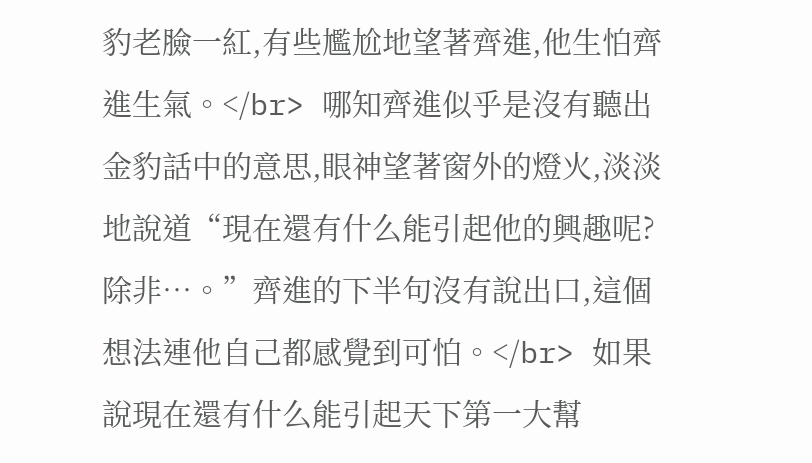豹老臉一紅,有些尷尬地望著齊進,他生怕齊進生氣。</br> 哪知齊進似乎是沒有聽出金豹話中的意思,眼神望著窗外的燈火,淡淡地說道“現在還有什么能引起他的興趣呢?除非…。”齊進的下半句沒有說出口,這個想法連他自己都感覺到可怕。</br> 如果說現在還有什么能引起天下第一大幫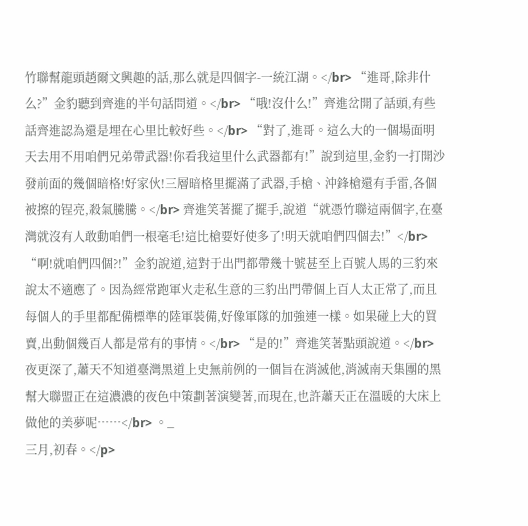竹聯幫龍頭趙爾文興趣的話,那么就是四個字-一統江湖。</br> “進哥,除非什么?”金豹聽到齊進的半句話問道。</br> “哦!沒什么!”齊進岔開了話頭,有些話齊進認為還是埋在心里比較好些。</br> “對了,進哥。這么大的一個場面明天去用不用咱們兄弟帶武器!你看我這里什么武器都有!”說到這里,金豹一打開沙發前面的幾個暗格!好家伙!三層暗格里擺滿了武器,手槍、沖鋒槍還有手雷,各個被擦的锃亮,殺氣騰騰。</br> 齊進笑著擺了擺手,說道“就憑竹聯這兩個字,在臺灣就沒有人敢動咱們一根毫毛!這比槍要好使多了!明天就咱們四個去!”</br> “啊!就咱們四個?!”金豹說道,這對于出門都帶幾十號甚至上百號人馬的三豹來說太不適應了。因為經常跑軍火走私生意的三豹出門帶個上百人太正常了,而且每個人的手里都配備標準的陸軍裝備,好像軍隊的加強連一樣。如果碰上大的買賣,出動個幾百人都是常有的事情。</br> “是的!”齊進笑著點頭說道。</br> 夜更深了,蕭天不知道臺灣黑道上史無前例的一個旨在消滅他,消滅南天集團的黑幫大聯盟正在這濃濃的夜色中策劃著演變著,而現在,也許蕭天正在溫暖的大床上做他的美夢呢……</br> 。_
三月,初春。</p>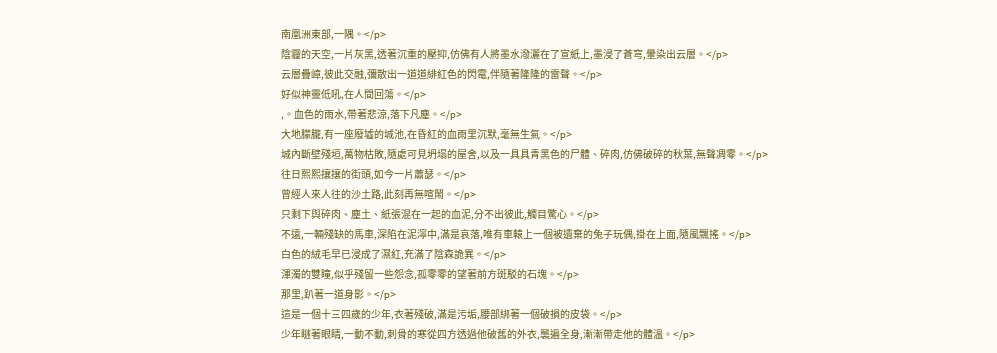南凰洲東部,一隅。</p>
陰霾的天空,一片灰黑,透著沉重的壓抑,仿佛有人將墨水潑灑在了宣紙上,墨浸了蒼穹,暈染出云層。</p>
云層疊嶂,彼此交融,彌散出一道道緋紅色的閃電,伴隨著隆隆的雷聲。</p>
好似神靈低吼,在人間回蕩。</p>
,。血色的雨水,帶著悲涼,落下凡塵。</p>
大地朦朧,有一座廢墟的城池,在昏紅的血雨里沉默,毫無生氣。</p>
城內斷壁殘垣,萬物枯敗,隨處可見坍塌的屋舍,以及一具具青黑色的尸體、碎肉,仿佛破碎的秋葉,無聲凋零。</p>
往日熙熙攘攘的街頭,如今一片蕭瑟。</p>
曾經人來人往的沙土路,此刻再無喧鬧。</p>
只剩下與碎肉、塵土、紙張混在一起的血泥,分不出彼此,觸目驚心。</p>
不遠,一輛殘缺的馬車,深陷在泥濘中,滿是哀落,唯有車轅上一個被遺棄的兔子玩偶,掛在上面,隨風飄搖。</p>
白色的絨毛早已浸成了濕紅,充滿了陰森詭異。</p>
渾濁的雙瞳,似乎殘留一些怨念,孤零零的望著前方斑駁的石塊。</p>
那里,趴著一道身影。</p>
這是一個十三四歲的少年,衣著殘破,滿是污垢,腰部綁著一個破損的皮袋。</p>
少年瞇著眼睛,一動不動,刺骨的寒從四方透過他破舊的外衣,襲遍全身,漸漸帶走他的體溫。</p>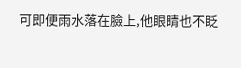可即便雨水落在臉上,他眼睛也不眨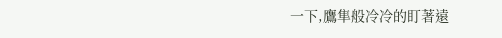一下,鷹隼般冷冷的盯著遠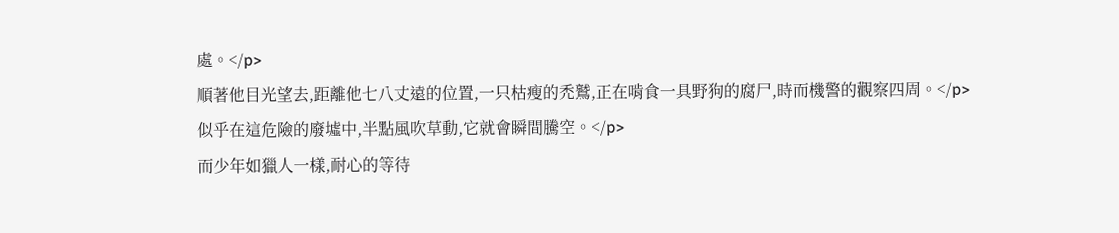處。</p>
順著他目光望去,距離他七八丈遠的位置,一只枯瘦的禿鷲,正在啃食一具野狗的腐尸,時而機警的觀察四周。</p>
似乎在這危險的廢墟中,半點風吹草動,它就會瞬間騰空。</p>
而少年如獵人一樣,耐心的等待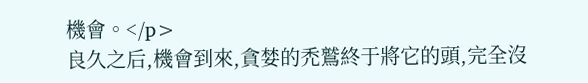機會。</p>
良久之后,機會到來,貪婪的禿鷲終于將它的頭,完全沒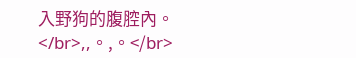入野狗的腹腔內。</br>,,。,。</br>